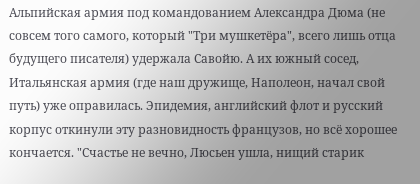Альпийская армия под командованием Александра Дюма (не совсем того самого, который "Три мушкетёра", всего лишь отца будущего писателя) удержала Савойю. А их южный сосед, Итальянская армия (где наш дружище, Наполеон, начал свой путь) уже оправилась. Эпидемия, английский флот и русский корпус откинули эту разновидность французов, но всё хорошее кончается. "Счастье не вечно, Люсьен ушла, нищий старик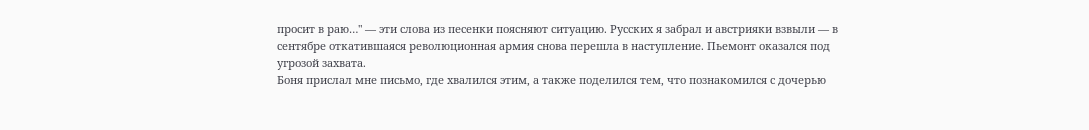просит в раю…" — эти слова из песенки поясняют ситуацию. Русских я забрал и австрияки взвыли — в сентябре откатившаяся революционная армия снова перешла в наступление. Пьемонт оказался под угрозой захвата.
Боня прислал мне письмо, где хвалился этим, а также поделился тем, что познакомился с дочерью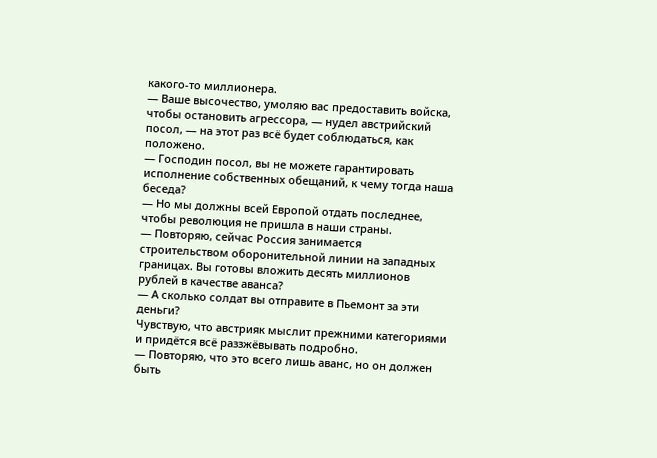какого-то миллионера.
— Ваше высочество, умоляю вас предоставить войска, чтобы остановить агрессора, — нудел австрийский посол, — на этот раз всё будет соблюдаться, как положено.
— Господин посол, вы не можете гарантировать исполнение собственных обещаний, к чему тогда наша беседа?
— Но мы должны всей Европой отдать последнее, чтобы революция не пришла в наши страны.
— Повторяю, сейчас Россия занимается строительством оборонительной линии на западных границах. Вы готовы вложить десять миллионов рублей в качестве аванса?
— А сколько солдат вы отправите в Пьемонт за эти деньги?
Чувствую, что австрияк мыслит прежними категориями и придётся всё раззжёвывать подробно.
— Повторяю, что это всего лишь аванс, но он должен быть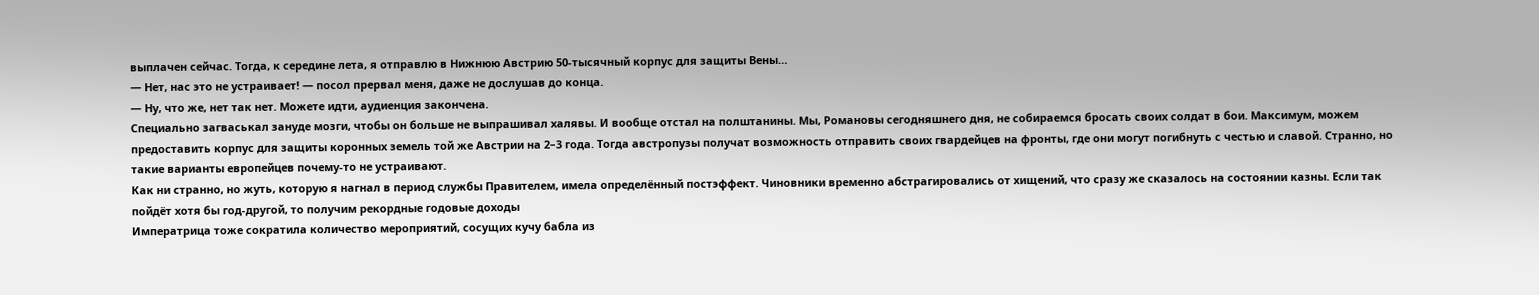выплачен сейчас. Тогда, к середине лета, я отправлю в Нижнюю Австрию 50-тысячный корпус для защиты Вены…
— Нет, нас это не устраивает! — посол прервал меня, даже не дослушав до конца.
— Ну, что же, нет так нет. Можете идти, аудиенция закончена.
Специально загваськал зануде мозги, чтобы он больше не выпрашивал халявы. И вообще отстал на полштанины. Мы, Романовы сегодняшнего дня, не собираемся бросать своих солдат в бои. Максимум, можем предоставить корпус для защиты коронных земель той же Австрии на 2–3 года. Тогда австропузы получат возможность отправить своих гвардейцев на фронты, где они могут погибнуть с честью и славой. Странно, но такие варианты европейцев почему-то не устраивают.
Как ни странно, но жуть, которую я нагнал в период службы Правителем, имела определённый постэффект. Чиновники временно абстрагировались от хищений, что сразу же сказалось на состоянии казны. Если так пойдёт хотя бы год-другой, то получим рекордные годовые доходы
Императрица тоже сократила количество мероприятий, сосущих кучу бабла из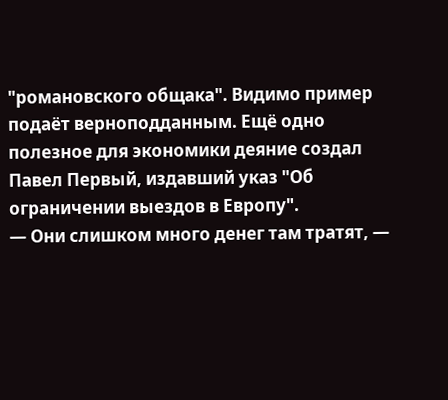"романовского общака". Видимо пример подаёт верноподданным. Ещё одно полезное для экономики деяние создал Павел Первый, издавший указ "Об ограничении выездов в Европу".
— Они слишком много денег там тратят, —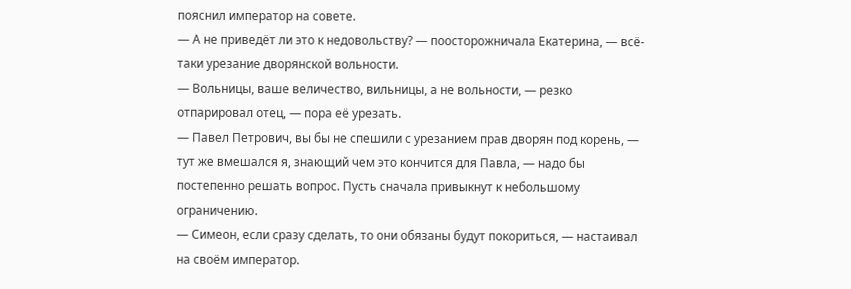пояснил император на совете.
— А не приведёт ли это к недовольству? — поосторожничала Екатерина, — всё-таки урезание дворянской вольности.
— Вольницы, ваше величество, вильницы, а не вольности, — резко отпарировал отец, — пора её урезать.
— Павел Петрович, вы бы не спешили с урезанием прав дворян под корень, — тут же вмешался я, знающий чем это кончится для Павла, — надо бы постепенно решать вопрос. Пусть сначала привыкнут к небольшому ограничению.
— Симеон, если сразу сделать, то они обязаны будут покориться, — настаивал на своём император.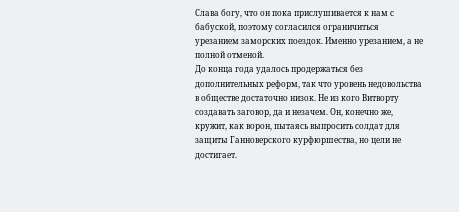Слава богу, что он пока прислушивается к нам с бабуской, поэтому согласился ограничиться урезанием заморских поездок. Именно урезанием, а не полной отменой.
До конца года удалось продержаться без дополнительных реформ, так что уровень недовольства в обществе достаточно низок. Не из кого Витворту создавать заговор, да и незачем. Он, конечно же, кружит, как ворон, пытаясь выпросить солдат для защиты Ганноверского курфюршества, но цели не достигает.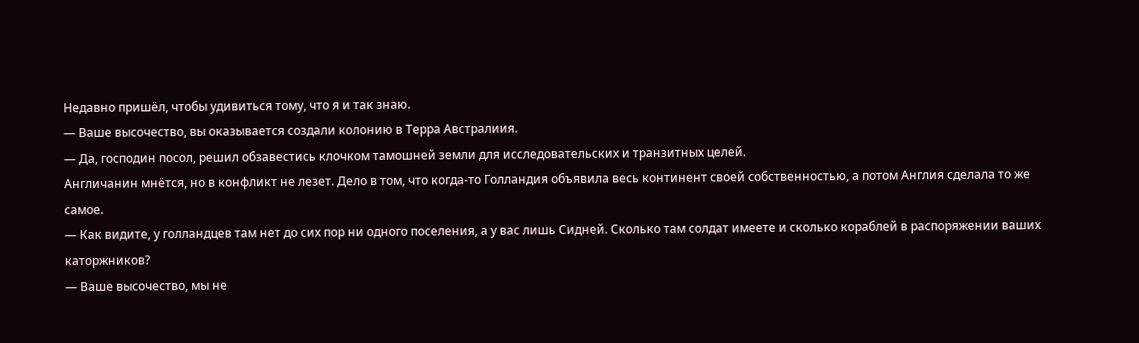Недавно пришёл, чтобы удивиться тому, что я и так знаю.
— Ваше высочество, вы оказывается создали колонию в Терра Австралиия.
— Да, господин посол, решил обзавестись клочком тамошней земли для исследовательских и транзитных целей.
Англичанин мнётся, но в конфликт не лезет. Дело в том, что когда-то Голландия объявила весь континент своей собственностью, а потом Англия сделала то же самое.
— Как видите, у голландцев там нет до сих пор ни одного поселения, а у вас лишь Сидней. Сколько там солдат имеете и сколько кораблей в распоряжении ваших каторжников?
— Ваше высочество, мы не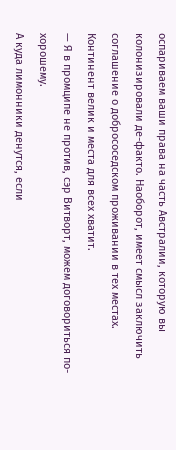оспариваем ваши права на часть Австралии, которую вы колонизировали де-факто. Наоборот, имеет смысл заключить соглашение о добрососедском проживании в тех местах. Континент велик и места для всех хватит.
— Я в промципе не против, сэр Витворт, можем договориться по-хорошему.
А куда лимонники денутся, если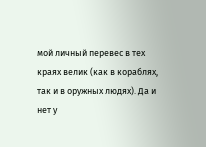мой личный перевес в тех краях велик (как в кораблях, так и в оружных людях). Да и нет у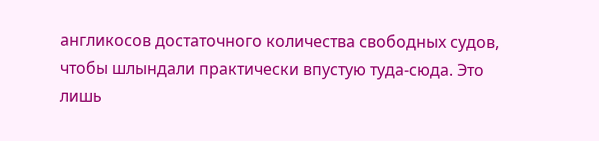англикосов достаточного количества свободных судов, чтобы шлындали практически впустую туда-сюда. Это лишь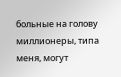больные на голову миллионеры, типа меня, могут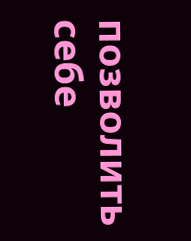позволить себе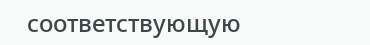соответствующую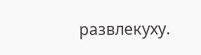развлекуху.